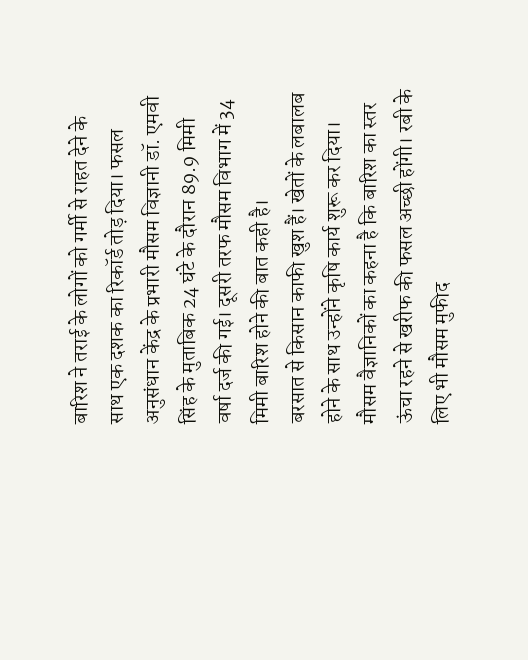बारिश ने तराई के लोगों को गर्मी से राहत देने के साथ एक दशक का रिकॉर्ड तोड़ दिया। फसल अनुसंधान केंद्र के प्रभारी मौसम विज्ञानी डॉ. एमवी सिंह के मुताबिक 24 घंटे के दौरान 89.9 मिमी वर्षा दर्ज की गई। दूसरी तरफ मौसम विभाग में 34 मिमी बारिश होने की बात कही है।
बरसात से किसान काफी खुश हैं। खेतों के लबालब होने के साथ उन्होंने कृषि कार्य शुरू कर दिया। मौसम वैज्ञानिकों का कहना है कि बारिश का स्तर ऊंचा रहने से खरीफ की फसल अच्छी होंगी। रबी के लिए भी मौसम मुफीद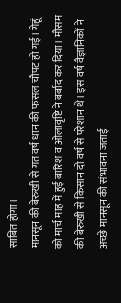साबित होगा।
मानसून की बेरुखी से गत वर्ष धान की फसल चौपट हो गई। गेहूं को मार्च माह में हुई बारिश व ओलावृष्टि ने बर्बाद कर दिया। मौसम की बेरुखी से किसान दो वर्ष से परेशान थे। इस वर्ष वैज्ञानिकों ने अच्छे मानसून की संभावना जताई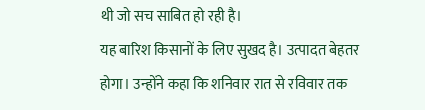थी जो सच साबित हो रही है।
यह बारिश किसानों के लिए सुखद है। उत्पादत बेहतर होगा। उन्होंने कहा कि शनिवार रात से रविवार तक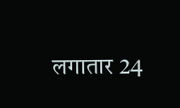लगातार 24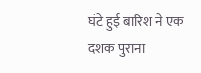घंटे हुई बारिश ने एक दशक पुराना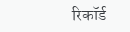रिकॉर्ड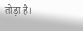तोड़ा है।